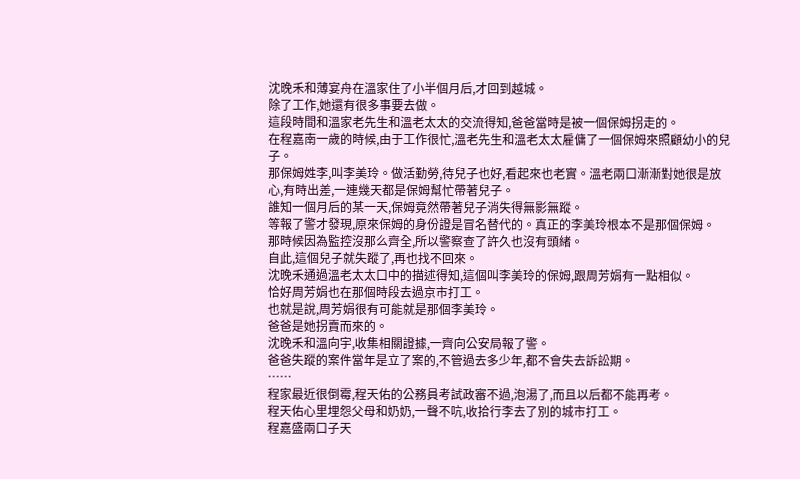沈晚禾和薄宴舟在溫家住了小半個月后,才回到越城。
除了工作,她還有很多事要去做。
這段時間和溫家老先生和溫老太太的交流得知,爸爸當時是被一個保姆拐走的。
在程嘉南一歲的時候,由于工作很忙,溫老先生和溫老太太雇傭了一個保姆來照顧幼小的兒子。
那保姆姓李,叫李美玲。做活勤勞,待兒子也好,看起來也老實。溫老兩口漸漸對她很是放心,有時出差,一連幾天都是保姆幫忙帶著兒子。
誰知一個月后的某一天,保姆竟然帶著兒子消失得無影無蹤。
等報了警才發現,原來保姆的身份證是冒名替代的。真正的李美玲根本不是那個保姆。
那時候因為監控沒那么齊全,所以警察查了許久也沒有頭緒。
自此,這個兒子就失蹤了,再也找不回來。
沈晚禾通過溫老太太口中的描述得知,這個叫李美玲的保姆,跟周芳娟有一點相似。
恰好周芳娟也在那個時段去過京市打工。
也就是說,周芳娟很有可能就是那個李美玲。
爸爸是她拐賣而來的。
沈晚禾和溫向宇,收集相關證據,一齊向公安局報了警。
爸爸失蹤的案件當年是立了案的,不管過去多少年,都不會失去訴訟期。
……
程家最近很倒霉,程天佑的公務員考試政審不過,泡湯了,而且以后都不能再考。
程天佑心里埋怨父母和奶奶,一聲不吭,收拾行李去了別的城市打工。
程嘉盛兩口子天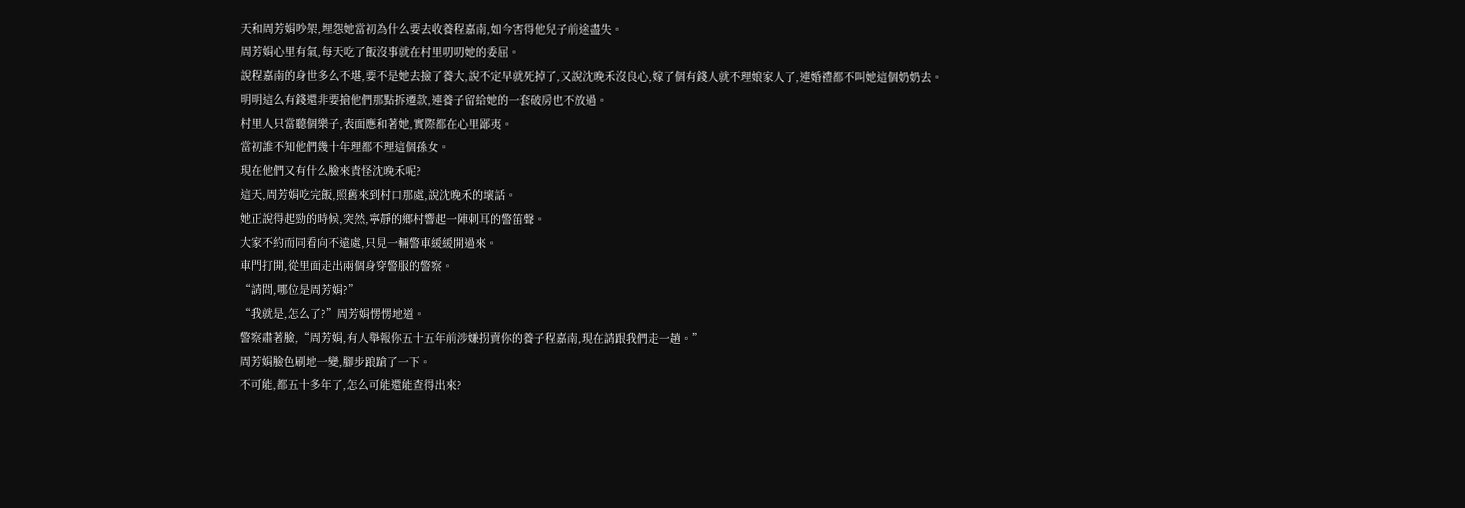天和周芳娟吵架,埋怨她當初為什么要去收養程嘉南,如今害得他兒子前途盡失。
周芳娟心里有氣,每天吃了飯沒事就在村里叨叨她的委屈。
說程嘉南的身世多么不堪,要不是她去撿了養大,說不定早就死掉了,又說沈晚禾沒良心,嫁了個有錢人就不理娘家人了,連婚禮都不叫她這個奶奶去。
明明這么有錢還非要搶他們那點拆遷款,連養子留給她的一套破房也不放過。
村里人只當聽個樂子,表面應和著她,實際都在心里鄙夷。
當初誰不知他們幾十年理都不理這個孫女。
現在他們又有什么臉來責怪沈晚禾呢?
這天,周芳娟吃完飯,照舊來到村口那處,說沈晚禾的壞話。
她正說得起勁的時候,突然,寧靜的鄉村響起一陣刺耳的警笛聲。
大家不約而同看向不遠處,只見一輛警車緩緩開過來。
車門打開,從里面走出兩個身穿警服的警察。
“請問,哪位是周芳娟?”
“我就是,怎么了?”周芳娟愣愣地道。
警察肅著臉,“周芳娟,有人舉報你五十五年前涉嫌拐賣你的養子程嘉南,現在請跟我們走一趟。”
周芳娟臉色刷地一變,腳步踉蹌了一下。
不可能,都五十多年了,怎么可能還能查得出來?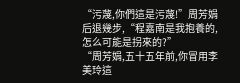“污蔑,你們這是污蔑!”周芳娟后退幾步,“程嘉南是我抱養的,怎么可能是拐來的?”
“周芳娟,五十五年前,你冒用李美玲這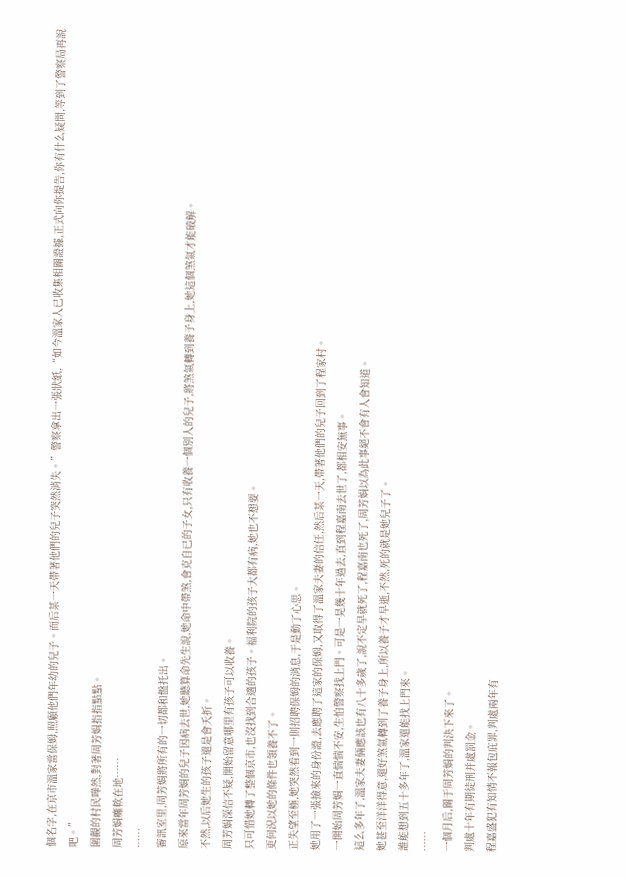個名字,在京市溫家當保姆,照顧他們年幼的兒子。而后某一天帶著他們的兒子突然消失。”警察拿出一張狀紙,“如今溫家人已收集相關證據,正式向你提告,你有什么疑問,等到了警察局再說吧。”
圍觀的村民嘩然,對著周芳娟指指點點。
周芳娟癱軟在地……
……
審訊室里,周芳娟將所有的一切都和盤托出。
原來當年周芳娟的兒子因病去世,她聽算命先生說,她命中帶煞,會克自已的子女,只有收養一個別人的兒子,將煞氣轉到養子身上,她這個煞氣才能破解。
不然,以后她生的孩子還是會夭折。
周芳娟深信不疑,開始留意哪里有孩子可以收養。
只可惜她轉了整個京市,也沒找到合適的孩子。福利院的孩子大都有病,她也不想要。
更何況以她的條件也領養不了。
正失望至極,她突然看到一則招聘保姆的消息,于是動了心思。
她用了一張撿來的身份證,去應聘了這家的保姆,又取得了溫家夫妻的信任,然后某一天,帶著他們的兒子回到了程家村。
一開始周芳娟一直惴惴不安,生怕警察找上門。可是一晃幾十年過去,直到程嘉南去世了,都相安無事。
這么多年了,溫家夫妻倆應該也有八十多歲了,說不定早就死了,程嘉南也死了,周芳娟以為此事絕不會有人會知道。
她甚至洋洋得意,還好煞氣轉到了養子身上,所以養子才早逝,不然,死的就是她兒子了。
誰能想到五十多年了,溫家還能找上門來。
……
一個月后,關于周芳娟的判決下來了。
判處十年有期徒刑并處罰金。
程嘉盛犯有知情不報包庇罪,判處兩年有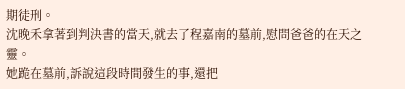期徒刑。
沈晚禾拿著到判決書的當天,就去了程嘉南的墓前,慰問爸爸的在天之靈。
她跪在墓前,訴說這段時間發生的事,還把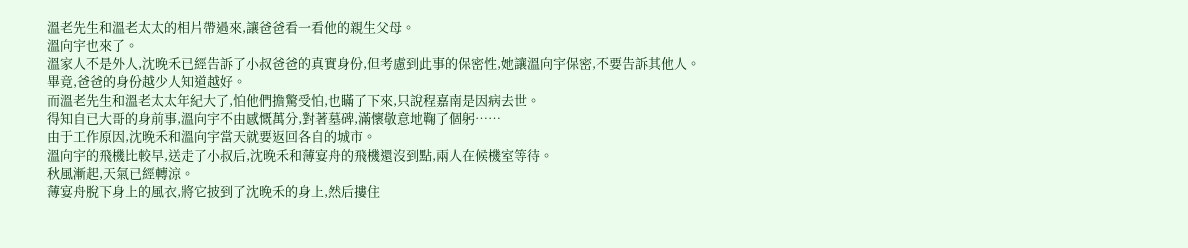溫老先生和溫老太太的相片帶過來,讓爸爸看一看他的親生父母。
溫向宇也來了。
溫家人不是外人,沈晚禾已經告訴了小叔爸爸的真實身份,但考慮到此事的保密性,她讓溫向宇保密,不要告訴其他人。
畢竟,爸爸的身份越少人知道越好。
而溫老先生和溫老太太年紀大了,怕他們擔驚受怕,也瞞了下來,只說程嘉南是因病去世。
得知自已大哥的身前事,溫向宇不由感慨萬分,對著墓碑,滿懷敬意地鞠了個躬……
由于工作原因,沈晚禾和溫向宇當天就要返回各自的城市。
溫向宇的飛機比較早,送走了小叔后,沈晚禾和薄宴舟的飛機還沒到點,兩人在候機室等待。
秋風漸起,天氣已經轉涼。
薄宴舟脫下身上的風衣,將它披到了沈晚禾的身上,然后摟住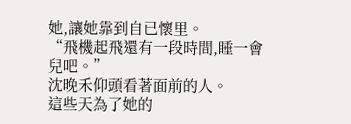她,讓她靠到自已懷里。
“飛機起飛還有一段時間,睡一會兒吧。”
沈晚禾仰頭看著面前的人。
這些天為了她的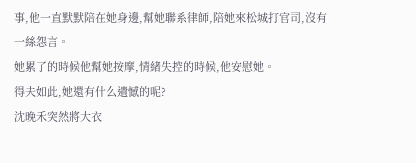事,他一直默默陪在她身邊,幫她聯系律師,陪她來松城打官司,沒有一絲怨言。
她累了的時候他幫她按摩,情緒失控的時候,他安慰她。
得夫如此,她還有什么遺憾的呢?
沈晚禾突然將大衣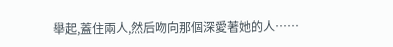舉起,蓋住兩人,然后吻向那個深愛著她的人……